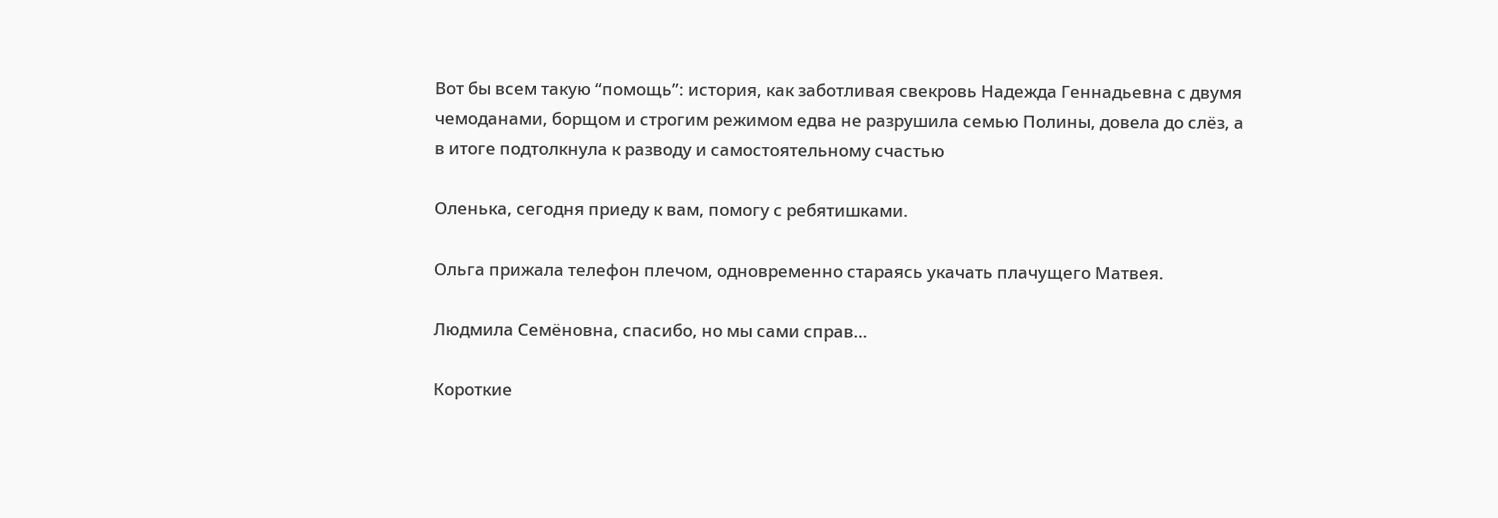Вот бы всем такую “помощь”: история, как заботливая свекровь Надежда Геннадьевна с двумя чемоданами, борщом и строгим режимом едва не разрушила семью Полины, довела до слёз, а в итоге подтолкнула к разводу и самостоятельному счастью

Оленька, сегодня приеду к вам, помогу с ребятишками.

Ольга прижала телефон плечом, одновременно стараясь укачать плачущего Матвея.

Людмила Семёновна, спасибо, но мы сами справ…

Короткие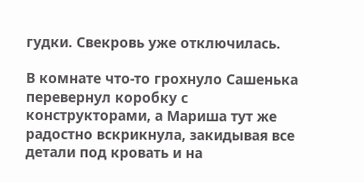гудки. Свекровь уже отключилась.

В комнате что-то грохнуло Сашенька перевернул коробку с конструкторами, а Мариша тут же радостно вскрикнула, закидывая все детали под кровать и на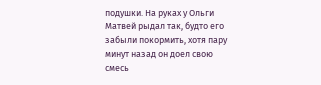подушки. На руках у Ольги Матвей рыдал так, будто его забыли покормить, хотя пару минут назад он доел свою смесь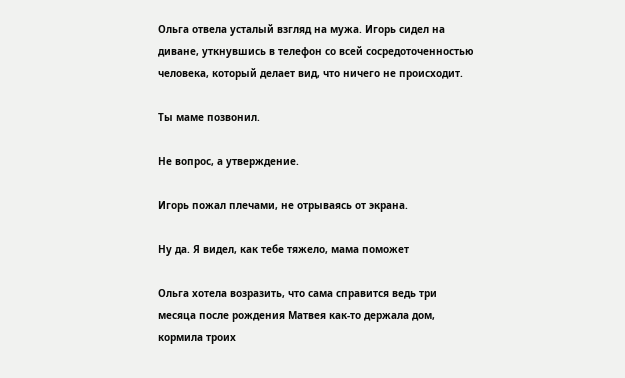Ольга отвела усталый взгляд на мужа. Игорь сидел на диване, уткнувшись в телефон со всей сосредоточенностью человека, который делает вид, что ничего не происходит.

Ты маме позвонил.

Не вопрос, а утверждение.

Игорь пожал плечами, не отрываясь от экрана.

Ну да. Я видел, как тебе тяжело, мама поможет

Ольга хотела возразить, что сама справится ведь три месяца после рождения Матвея как-то держала дом, кормила троих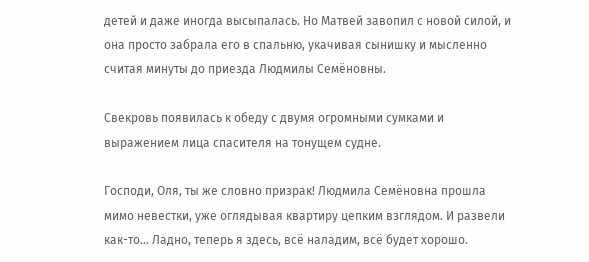детей и даже иногда высыпалась. Но Матвей завопил с новой силой, и она просто забрала его в спальню, укачивая сынишку и мысленно считая минуты до приезда Людмилы Семёновны.

Свекровь появилась к обеду с двумя огромными сумками и выражением лица спасителя на тонущем судне.

Господи, Оля, ты же словно призрак! Людмила Семёновна прошла мимо невестки, уже оглядывая квартиру цепким взглядом. И развели как-то… Ладно, теперь я здесь, всё наладим, всё будет хорошо.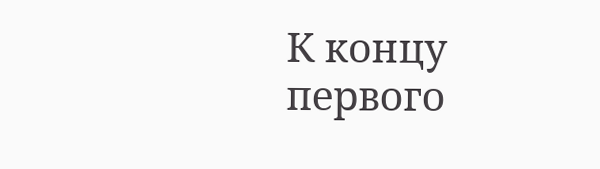К концу первого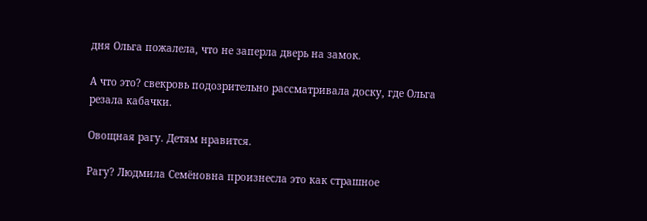дня Ольга пожалела, что не заперла дверь на замок.

А что это? свекровь подозрительно рассматривала доску, где Ольга резала кабачки.

Овощная рагу. Детям нравится.

Рагу? Людмила Семёновна произнесла это как страшное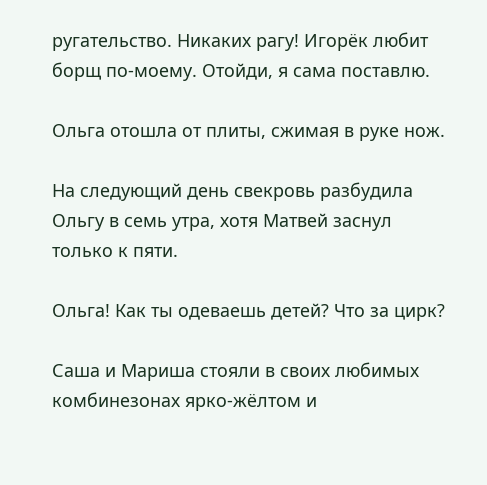ругательство. Никаких рагу! Игорёк любит борщ по-моему. Отойди, я сама поставлю.

Ольга отошла от плиты, сжимая в руке нож.

На следующий день свекровь разбудила Ольгу в семь утра, хотя Матвей заснул только к пяти.

Ольга! Как ты одеваешь детей? Что за цирк?

Саша и Мариша стояли в своих любимых комбинезонах ярко-жёлтом и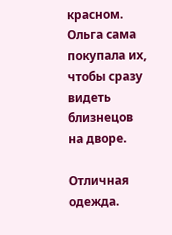красном. Ольга сама покупала их, чтобы сразу видеть близнецов на дворе.

Отличная одежда.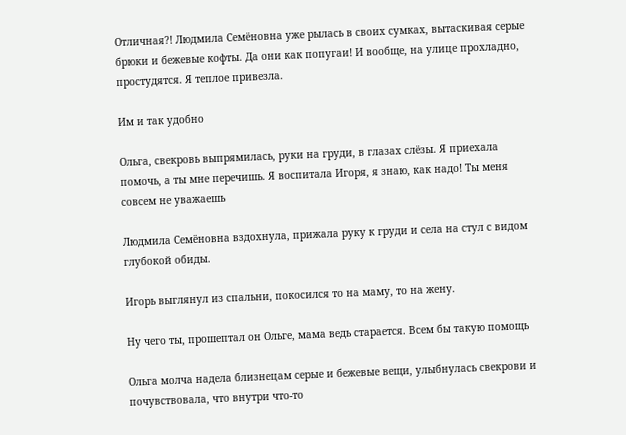Отличная?! Людмила Семёновна уже рылась в своих сумках, вытаскивая серые брюки и бежевые кофты. Да они как попугаи! И вообще, на улице прохладно, простудятся. Я теплое привезла.

Им и так удобно

Ольга, свекровь выпрямилась, руки на груди, в глазах слёзы. Я приехала помочь, а ты мне перечишь. Я воспитала Игоря, я знаю, как надо! Ты меня совсем не уважаешь

Людмила Семёновна вздохнула, прижала руку к груди и села на стул с видом глубокой обиды.

Игорь выглянул из спальни, покосился то на маму, то на жену.

Ну чего ты, прошептал он Ольге, мама ведь старается. Всем бы такую помощь

Ольга молча надела близнецам серые и бежевые вещи, улыбнулась свекрови и почувствовала, что внутри что-то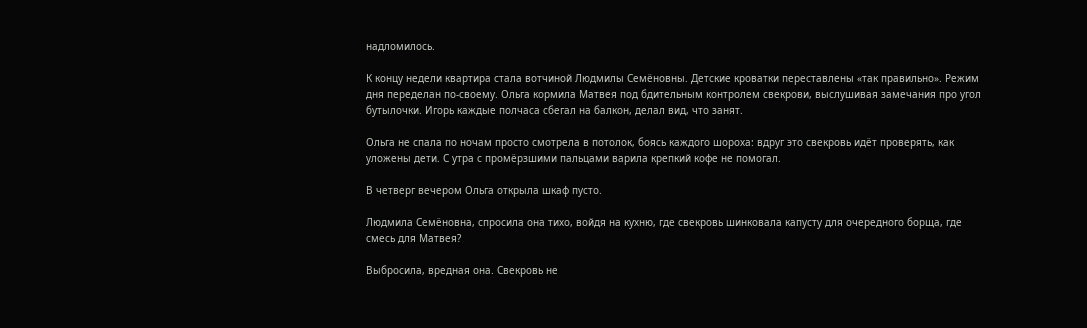надломилось.

К концу недели квартира стала вотчиной Людмилы Семёновны. Детские кроватки переставлены «так правильно». Режим дня переделан по-своему. Ольга кормила Матвея под бдительным контролем свекрови, выслушивая замечания про угол бутылочки. Игорь каждые полчаса сбегал на балкон, делал вид, что занят.

Ольга не спала по ночам просто смотрела в потолок, боясь каждого шороха: вдруг это свекровь идёт проверять, как уложены дети. С утра с промёрзшими пальцами варила крепкий кофе не помогал.

В четверг вечером Ольга открыла шкаф пусто.

Людмила Семёновна, спросила она тихо, войдя на кухню, где свекровь шинковала капусту для очередного борща, где смесь для Матвея?

Выбросила, вредная она. Свекровь не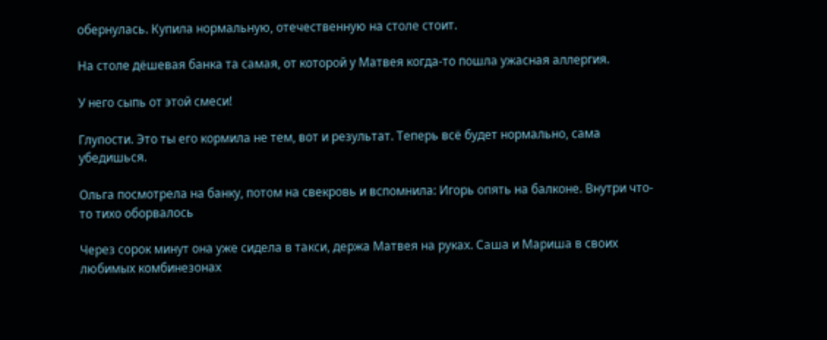обернулась. Купила нормальную, отечественную на столе стоит.

На столе дёшевая банка та самая, от которой у Матвея когда-то пошла ужасная аллергия.

У него сыпь от этой смеси!

Глупости. Это ты его кормила не тем, вот и результат. Теперь всё будет нормально, сама убедишься.

Ольга посмотрела на банку, потом на свекровь и вспомнила: Игорь опять на балконе. Внутри что-то тихо оборвалось

Через сорок минут она уже сидела в такси, держа Матвея на руках. Саша и Мариша в своих любимых комбинезонах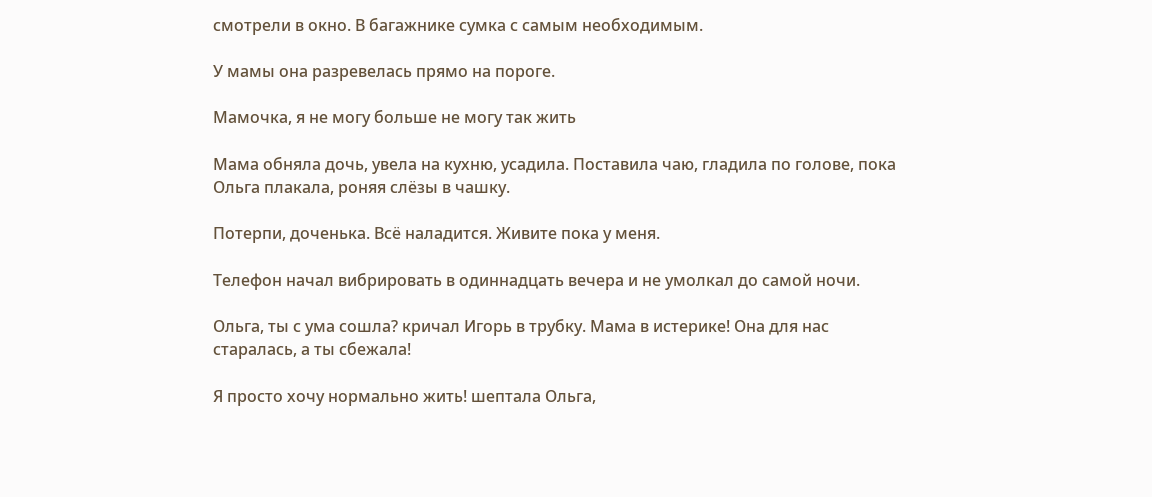смотрели в окно. В багажнике сумка с самым необходимым.

У мамы она разревелась прямо на пороге.

Мамочка, я не могу больше не могу так жить

Мама обняла дочь, увела на кухню, усадила. Поставила чаю, гладила по голове, пока Ольга плакала, роняя слёзы в чашку.

Потерпи, доченька. Всё наладится. Живите пока у меня.

Телефон начал вибрировать в одиннадцать вечера и не умолкал до самой ночи.

Ольга, ты с ума сошла? кричал Игорь в трубку. Мама в истерике! Она для нас старалась, а ты сбежала!

Я просто хочу нормально жить! шептала Ольга,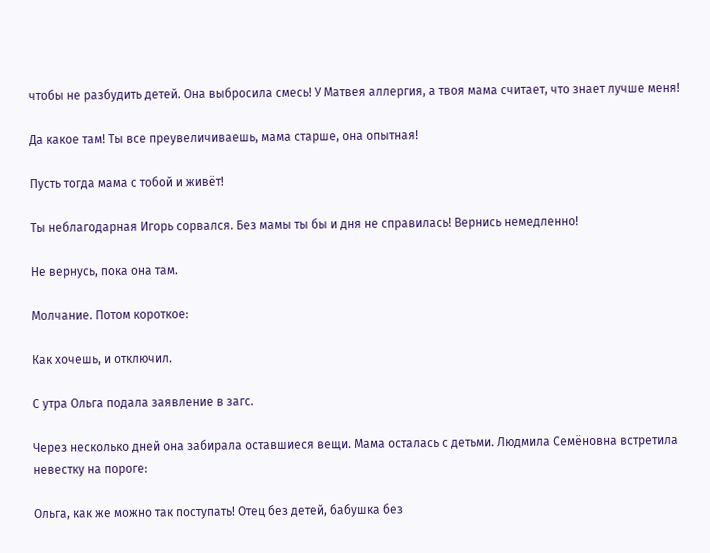чтобы не разбудить детей. Она выбросила смесь! У Матвея аллергия, а твоя мама считает, что знает лучше меня!

Да какое там! Ты все преувеличиваешь, мама старше, она опытная!

Пусть тогда мама с тобой и живёт!

Ты неблагодарная Игорь сорвался. Без мамы ты бы и дня не справилась! Вернись немедленно!

Не вернусь, пока она там.

Молчание. Потом короткое:

Как хочешь, и отключил.

С утра Ольга подала заявление в загс.

Через несколько дней она забирала оставшиеся вещи. Мама осталась с детьми. Людмила Семёновна встретила невестку на пороге:

Ольга, как же можно так поступать! Отец без детей, бабушка без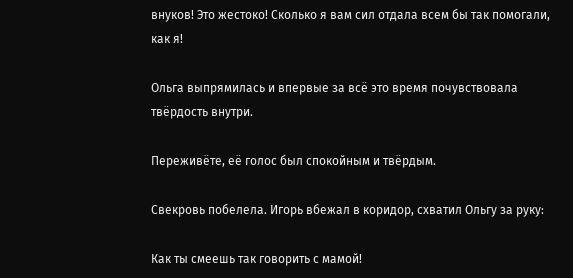внуков! Это жестоко! Сколько я вам сил отдала всем бы так помогали, как я!

Ольга выпрямилась и впервые за всё это время почувствовала твёрдость внутри.

Переживёте, её голос был спокойным и твёрдым.

Свекровь побелела. Игорь вбежал в коридор, схватил Ольгу за руку:

Как ты смеешь так говорить с мамой!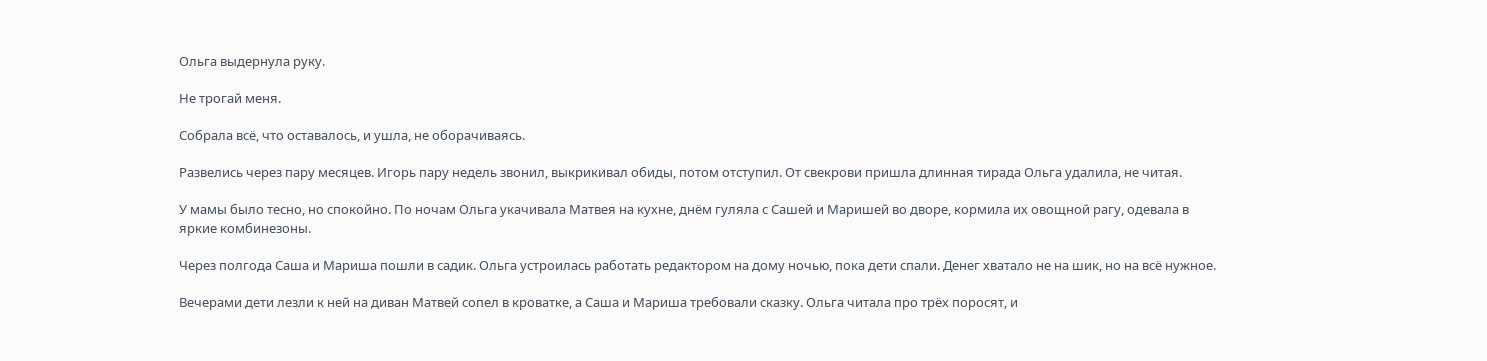Ольга выдернула руку.

Не трогай меня.

Собрала всё, что оставалось, и ушла, не оборачиваясь.

Развелись через пару месяцев. Игорь пару недель звонил, выкрикивал обиды, потом отступил. От свекрови пришла длинная тирада Ольга удалила, не читая.

У мамы было тесно, но спокойно. По ночам Ольга укачивала Матвея на кухне, днём гуляла с Сашей и Маришей во дворе, кормила их овощной рагу, одевала в яркие комбинезоны.

Через полгода Саша и Мариша пошли в садик. Ольга устроилась работать редактором на дому ночью, пока дети спали. Денег хватало не на шик, но на всё нужное.

Вечерами дети лезли к ней на диван Матвей сопел в кроватке, а Саша и Мариша требовали сказку. Ольга читала про трёх поросят, и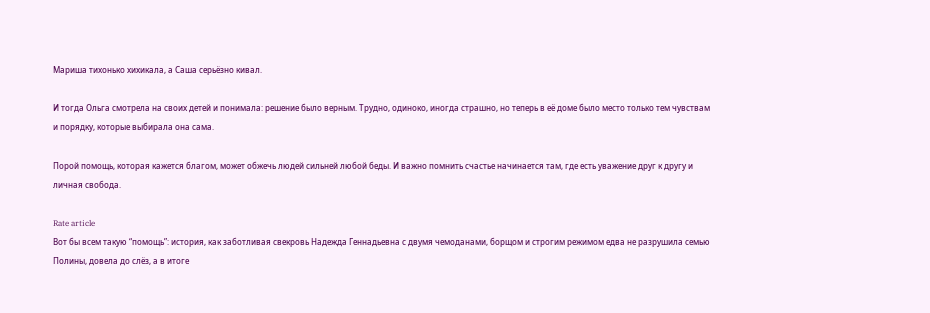Мариша тихонько хихикала, а Саша серьёзно кивал.

И тогда Ольга смотрела на своих детей и понимала: решение было верным. Трудно, одиноко, иногда страшно, но теперь в её доме было место только тем чувствам и порядку, которые выбирала она сама.

Порой помощь, которая кажется благом, может обжечь людей сильней любой беды. И важно помнить счастье начинается там, где есть уважение друг к другу и личная свобода.

Rate article
Вот бы всем такую “помощь”: история, как заботливая свекровь Надежда Геннадьевна с двумя чемоданами, борщом и строгим режимом едва не разрушила семью Полины, довела до слёз, а в итоге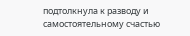подтолкнула к разводу и самостоятельному счастью